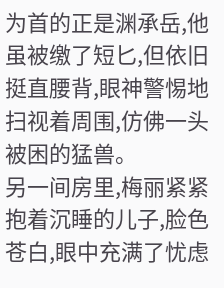为首的正是渊承岳,他虽被缴了短匕,但依旧挺直腰背,眼神警惕地扫视着周围,仿佛一头被困的猛兽。
另一间房里,梅丽紧紧抱着沉睡的儿子,脸色苍白,眼中充满了忧虑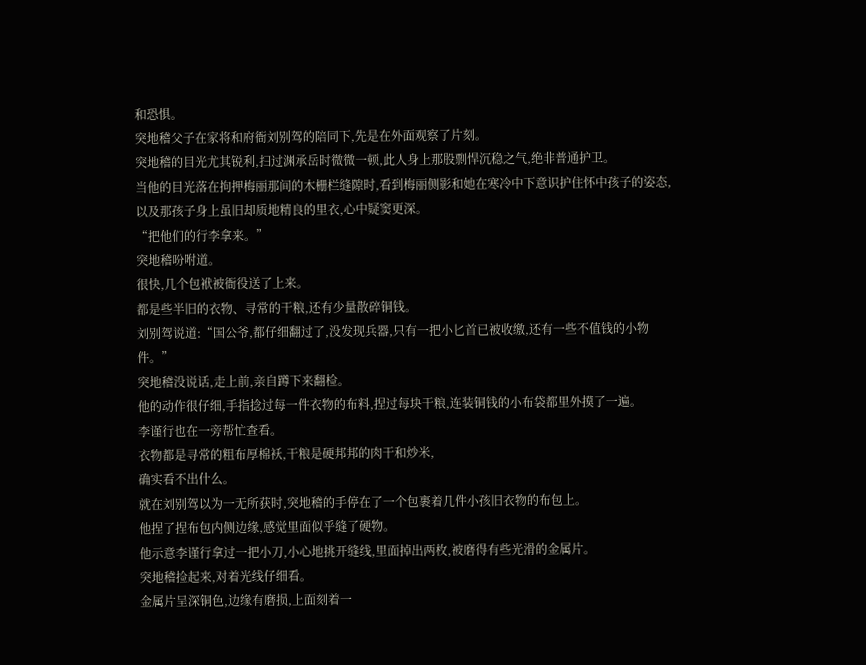和恐惧。
突地稽父子在家将和府衙刘别驾的陪同下,先是在外面观察了片刻。
突地稽的目光尤其锐利,扫过渊承岳时微微一顿,此人身上那股剽悍沉稳之气,绝非普通护卫。
当他的目光落在拘押梅丽那间的木栅栏缝隙时,看到梅丽侧影和她在寒冷中下意识护住怀中孩子的姿态,以及那孩子身上虽旧却质地精良的里衣,心中疑窦更深。
“把他们的行李拿来。”
突地稽吩咐道。
很快,几个包袱被衙役送了上来。
都是些半旧的衣物、寻常的干粮,还有少量散碎铜钱。
刘别驾说道:“国公爷,都仔细翻过了,没发现兵器,只有一把小匕首已被收缴,还有一些不值钱的小物件。”
突地稽没说话,走上前,亲自蹲下来翻检。
他的动作很仔细,手指捻过每一件衣物的布料,捏过每块干粮,连装铜钱的小布袋都里外摸了一遍。
李谨行也在一旁帮忙查看。
衣物都是寻常的粗布厚棉袄,干粮是硬邦邦的肉干和炒米,
确实看不出什么。
就在刘别驾以为一无所获时,突地稽的手停在了一个包裹着几件小孩旧衣物的布包上。
他捏了捏布包内侧边缘,感觉里面似乎缝了硬物。
他示意李谨行拿过一把小刀,小心地挑开缝线,里面掉出两枚,被磨得有些光滑的金属片。
突地稽捡起来,对着光线仔细看。
金属片呈深铜色,边缘有磨损,上面刻着一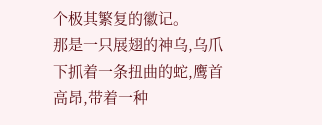个极其繁复的徽记。
那是一只展翅的神乌,乌爪下抓着一条扭曲的蛇,鹰首高昂,带着一种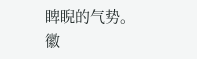睥睨的气势。
徽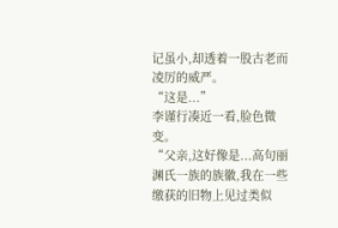记虽小,却透着一股古老而凌厉的威严。
“这是...”
李谨行凑近一看,脸色微变。
“父亲,这好像是...高句丽渊氏一族的族徽,我在一些缴获的旧物上见过类似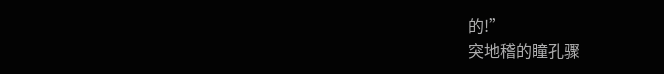的!”
突地稽的瞳孔骤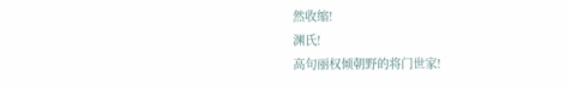然收缩!
渊氏!
高句丽权倾朝野的将门世家!